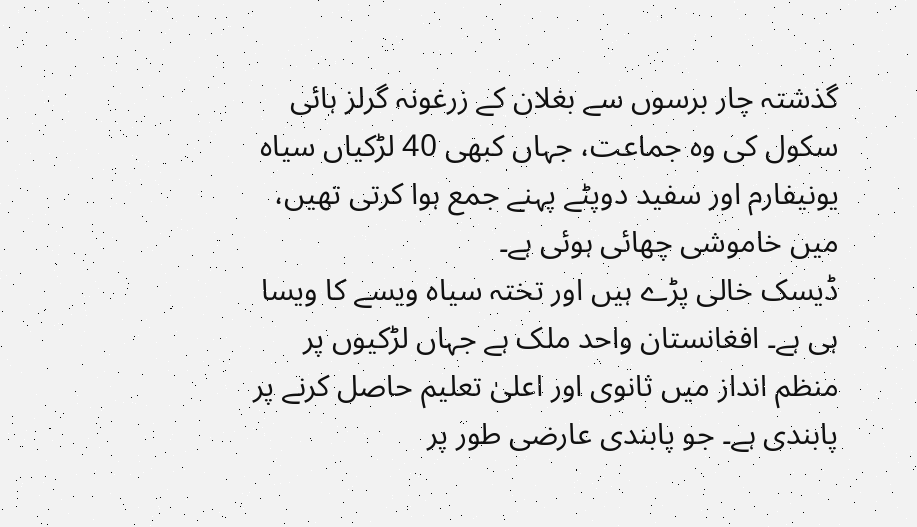گذشتہ چار برسوں سے بغلان کے زرغونہ گرلز ہائی سکول کی وہ جماعت، جہاں کبھی 40 لڑکیاں سیاہ یونیفارم اور سفید دوپٹے پہنے جمع ہوا کرتی تھیں، میں خاموشی چھائی ہوئی ہے۔
ڈیسک خالی پڑے ہیں اور تختہ سیاہ ویسے کا ویسا ہی ہے۔ افغانستان واحد ملک ہے جہاں لڑکیوں پر منظم انداز میں ثانوی اور اعلیٰ تعلیم حاصل کرنے پر پابندی ہے۔ جو پابندی عارضی طور پر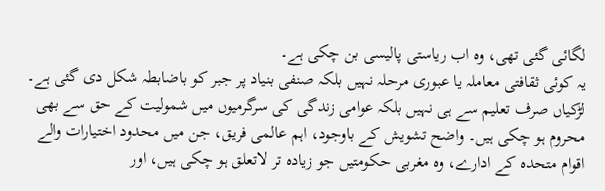لگائی گئی تھی، وہ اب ریاستی پالیسی بن چکی ہے۔
یہ کوئی ثقافتی معاملہ یا عبوری مرحلہ نہیں بلکہ صنفی بنیاد پر جبر کو باضابطہ شکل دی گئی ہے۔ لڑکیاں صرف تعلیم سے ہی نہیں بلکہ عوامی زندگی کی سرگرمیوں میں شمولیت کے حق سے بھی محروم ہو چکی ہیں۔ واضح تشویش کے باوجود، اہم عالمی فریق، جن میں محدود اختیارات والے اقوام متحدہ کے ادارے، وہ مغربی حکومتیں جو زیادہ تر لاتعلق ہو چکی ہیں، اور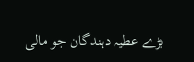بڑے عطیہ دہندگان جو مالی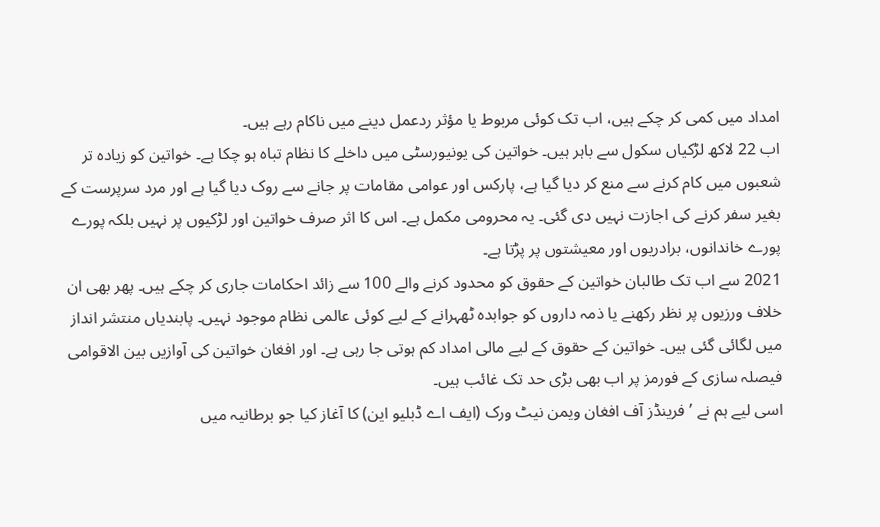امداد میں کمی کر چکے ہیں، اب تک کوئی مربوط یا مؤثر ردعمل دینے میں ناکام رہے ہیں۔
اب 22 لاکھ لڑکیاں سکول سے باہر ہیں۔ خواتین کی یونیورسٹی میں داخلے کا نظام تباہ ہو چکا ہے۔ خواتین کو زیادہ تر شعبوں میں کام کرنے سے منع کر دیا گیا ہے، پارکس اور عوامی مقامات پر جانے سے روک دیا گیا ہے اور مرد سرپرست کے بغیر سفر کرنے کی اجازت نہیں دی گئی۔ یہ محرومی مکمل ہے۔ اس کا اثر صرف خواتین اور لڑکیوں پر نہیں بلکہ پورے پورے خاندانوں، برادریوں اور معیشتوں پر پڑتا ہے۔
2021 سے اب تک طالبان خواتین کے حقوق کو محدود کرنے والے 100 سے زائد احکامات جاری کر چکے ہیں۔ پھر بھی ان خلاف ورزیوں پر نظر رکھنے یا ذمہ داروں کو جوابدہ ٹھہرانے کے لیے کوئی عالمی نظام موجود نہیں۔ پابندیاں منتشر انداز میں لگائی گئی ہیں۔ خواتین کے حقوق کے لیے مالی امداد کم ہوتی جا رہی ہے۔ اور افغان خواتین کی آوازیں بین الاقوامی فیصلہ سازی کے فورمز پر اب بھی بڑی حد تک غائب ہیں۔
اسی لیے ہم نے ’فرینڈز آف افغان ویمن نیٹ ورک (ایف اے ڈبلیو این) کا آغاز کیا جو برطانیہ میں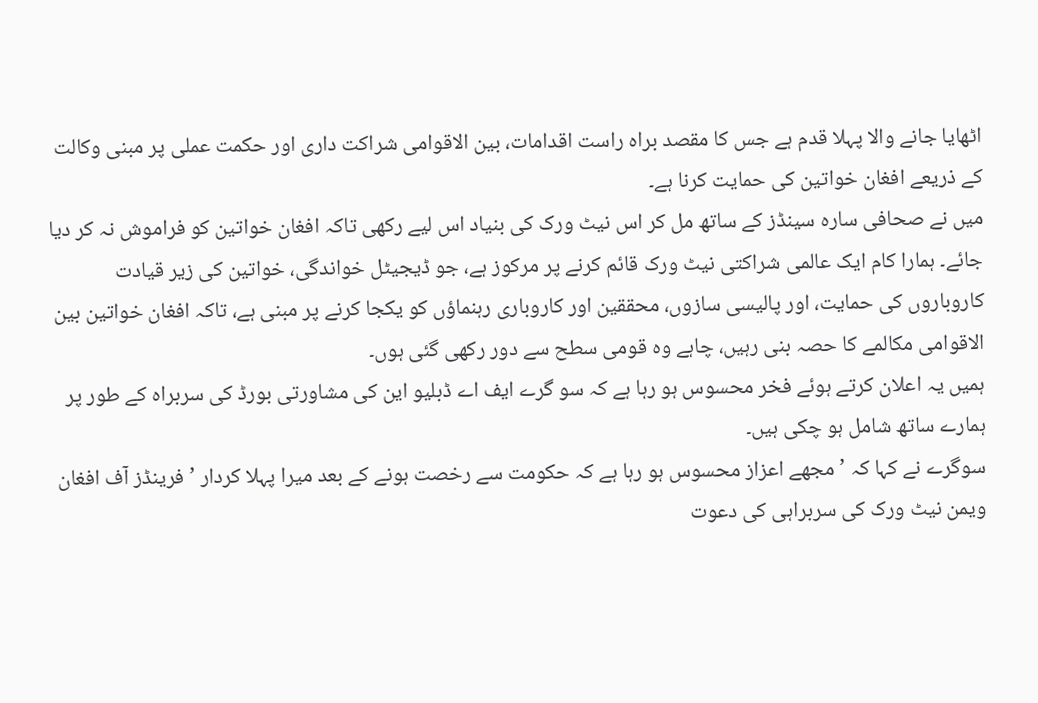اٹھایا جانے والا پہلا قدم ہے جس کا مقصد براہ راست اقدامات، بین الاقوامی شراکت داری اور حکمت عملی پر مبنی وکالت کے ذریعے افغان خواتین کی حمایت کرنا ہے۔
میں نے صحافی سارہ سینڈز کے ساتھ مل کر اس نیٹ ورک کی بنیاد اس لیے رکھی تاکہ افغان خواتین کو فراموش نہ کر دیا جائے۔ ہمارا کام ایک عالمی شراکتی نیٹ ورک قائم کرنے پر مرکوز ہے، جو ڈیجیٹل خواندگی، خواتین کی زیر قیادت کاروباروں کی حمایت، اور پالیسی سازوں، محققین اور کاروباری رہنماؤں کو یکجا کرنے پر مبنی ہے، تاکہ افغان خواتین بین الاقوامی مکالمے کا حصہ بنی رہیں، چاہے وہ قومی سطح سے دور رکھی گئی ہوں۔
ہمیں یہ اعلان کرتے ہوئے فخر محسوس ہو رہا ہے کہ سو گرے ایف اے ڈبلیو این کی مشاورتی بورڈ کی سربراہ کے طور پر ہمارے ساتھ شامل ہو چکی ہیں۔
سوگرے نے کہا کہ ’مجھے اعزاز محسوس ہو رہا ہے کہ حکومت سے رخصت ہونے کے بعد میرا پہلا کردار ’فرینڈز آف افغان ویمن نیٹ ورک کی سربراہی کی دعوت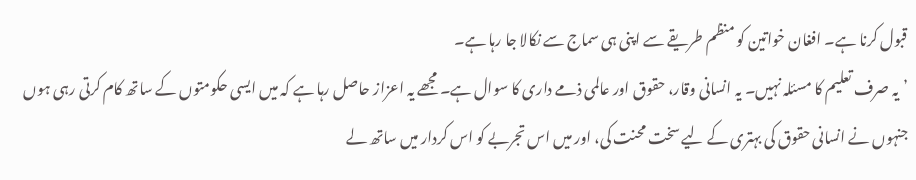قبول کرنا ہے۔ افغان خواتین کو منظم طریقے سے اپنی ہی سماج سے نکالا جا رہا ہے۔
’یہ صرف تعلیم کا مسئلہ نہیں۔ یہ انسانی وقار، حقوق اور عالمی ذمے داری کا سوال ہے۔ مجھے یہ اعزاز حاصل رہا ہے کہ میں ایسی حکومتوں کے ساتھ کام کرتی رہی ہوں جنہوں نے انسانی حقوق کی بہتری کے لیے سخت محنت کی، اور میں اس تجربے کو اس کردار میں ساتھ لے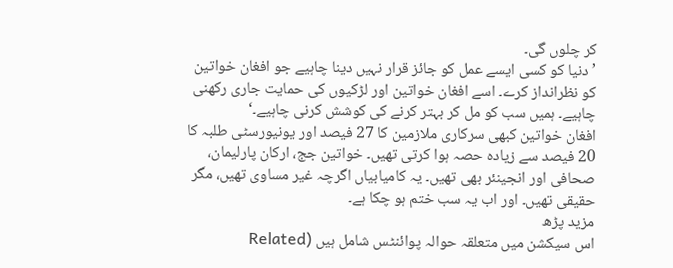کر چلوں گی۔
’ دنیا کو کسی ایسے عمل کو جائز قرار نہیں دینا چاہیے جو افغان خواتین کو نظرانداز کرے۔ اسے افغان خواتین اور لڑکیوں کی حمایت جاری رکھنی چاہیے۔ ہمیں سب کو مل کر بہتر کرنے کی کوشش کرنی چاہیے۔‘
افغان خواتین کبھی سرکاری ملازمین کا 27 فیصد اور یونیورسٹی طلبہ کا 20 فیصد سے زیادہ حصہ ہوا کرتی تھیں۔ خواتین جج، ارکان پارلیمان، صحافی اور انجینئر بھی تھیں۔ یہ کامیابیاں اگرچہ غیر مساوی تھیں، مگر حقیقی تھیں۔ اور اب یہ سب ختم ہو چکا ہے۔
مزید پڑھ
اس سیکشن میں متعلقہ حوالہ پوائنٹس شامل ہیں (Related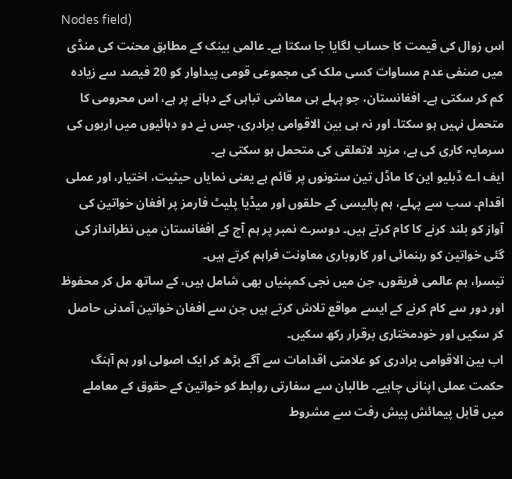Nodes field)
اس زوال کی قیمت کا حساب لگایا جا سکتا ہے۔ عالمی بینک کے مطابق محنت کی منڈی میں صنفی عدم مساوات کسی ملک کی مجموعی قومی پیداوار کو 20 فیصد سے زیادہ کم کر سکتی ہے۔ افغانستان، جو پہلے ہی معاشی تباہی کے دہانے پر ہے، اس محرومی کا متحمل نہیں ہو سکتا۔ اور نہ ہی بین الاقوامی برادری، جس نے دو دہائیوں میں اربوں کی سرمایہ کاری کی ہے، مزید لاتعلقی کی متحمل ہو سکتی ہے۔
ایف اے ڈبلیو این کا ماڈل تین ستونوں پر قائم ہے یعنی نمایاں حیثیت، اختیار، اور عملی اقدام۔ سب سے پہلے، ہم پالیسی کے حلقوں اور میڈیا پلیٹ فارمز پر افغان خواتین کی آواز کو بلند کرنے کا کام کرتے ہیں۔ دوسرے نمبر پر ہم آج کے افغانستان میں نظرانداز کی گئی خواتین کو رہنمائی اور کاروباری معاونت فراہم کرتے ہیں۔
تیسرا، ہم عالمی فریقوں، جن میں نجی کمپنیاں بھی شامل ہیں، کے ساتھ مل کر محفوظ اور دور سے کام کرنے کے ایسے مواقع تلاش کرتے ہیں جن سے افغان خواتین آمدنی حاصل کر سکیں اور خودمختاری برقرار رکھ سکیں۔
اب بین الاقوامی برادری کو علامتی اقدامات سے آگے بڑھ کر ایک اصولی اور ہم آہنگ حکمت عملی اپنانی چاہیے۔ طالبان سے سفارتی روابط کو خواتین کے حقوق کے معاملے میں قابل پیمائش پیش رفت سے مشروط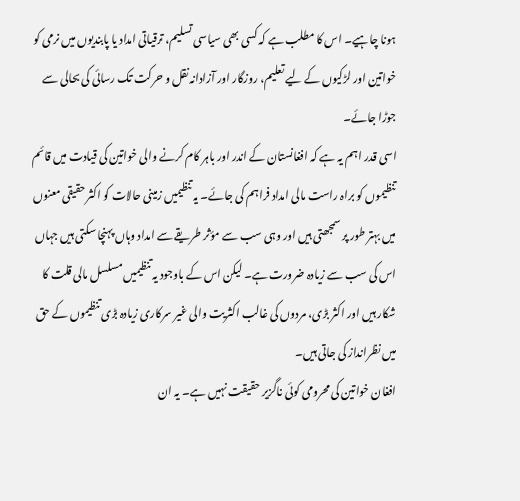ہونا چاہیے۔ اس کا مطلب ہے کہ کسی بھی سیاسی تسلیم، ترقیاتی امداد یا پابندیوں میں نرمی کو خواتین اور لڑکیوں کے لیے تعلیم، روزگار اور آزادانہ نقل و حرکت تک رسائی کی بحالی سے جوڑا جائے۔
اسی قدر اہم یہ ہے کہ افغانستان کے اندر اور باہر کام کرنے والی خواتین کی قیادت میں قائم تنظیموں کو براہ راست مالی امداد فراہم کی جائے۔ یہ تنظیمیں زمینی حالات کو اکثر حقیقی معنوں میں بہتر طور پر سمجھتی ہیں اور وہی سب سے مؤثر طریقے سے امداد وہاں پہنچا سکتی ہیں جہاں اس کی سب سے زیادہ ضرورت ہے۔ لیکن اس کے باوجود یہ تنظیمیں مسلسل مالی قلت کا شکار ہیں اور اکثر بڑی، مردوں کی غالب اکثریت والی غیر سرکاری زیادہ بڑی تنظیموں کے حق میں نظرانداز کی جاتی ہیں۔
افغان خواتین کی محرومی کوئی ناگزیر حقیقت نہیں ہے۔ یہ ان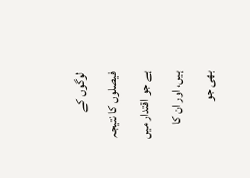لوگوں کے فیصلوں کا نتیجہ ہے جو اقتدار میں ہیں، اور ان کا بھی جو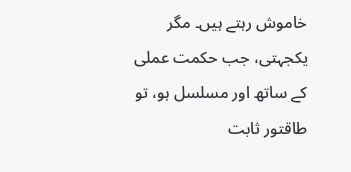خاموش رہتے ہیں۔ مگر یکجہتی، جب حکمت عملی کے ساتھ اور مسلسل ہو، تو طاقتور ثابت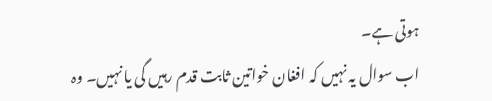ہوتی ہے۔
اب سوال یہ نہیں کہ افغان خواتین ثابت قدم رہیں گی یا نہیں۔ وہ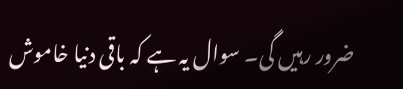ضرور رہیں گی۔ سوال یہ ہے کہ باقی دنیا خاموش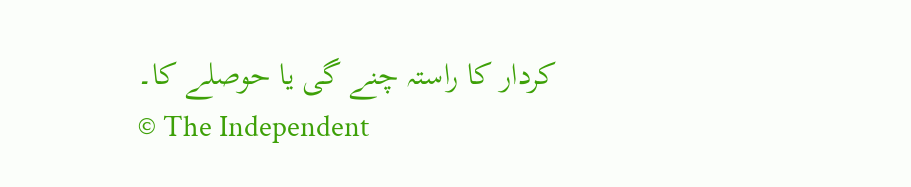کردار کا راستہ چنے گی یا حوصلے کا۔
© The Independent